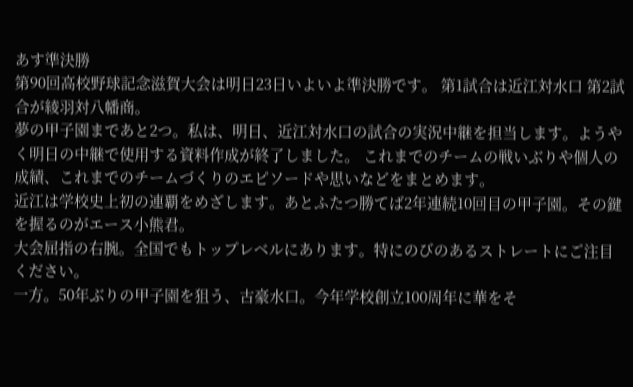あす準決勝
第90回高校野球記念滋賀大会は明日23日いよいよ準決勝です。 第1試合は近江対水口 第2試合が綾羽対八幡商。
夢の甲子園まであと2つ。私は、明日、近江対水口の試合の実況中継を担当します。ようやく明日の中継で使用する資料作成が終了しました。 これまでのチームの戦いぶりや個人の成績、これまでのチームづくりのエピソードや思いなどをまとめます。
近江は学校史上初の連覇をめざします。あとふたつ勝てば2年連続10回目の甲子園。その鍵を握るのがエース小熊君。
大会屈指の右腕。全国でもトップレベルにあります。特にのびのあるストレートにご注目ください。
一方。50年ぶりの甲子園を狙う、古豪水口。今年学校創立100周年に華をそ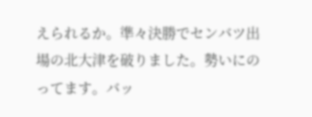えられるか。準々決勝でセンバツ出場の北大津を破りました。勢いにのってます。バッ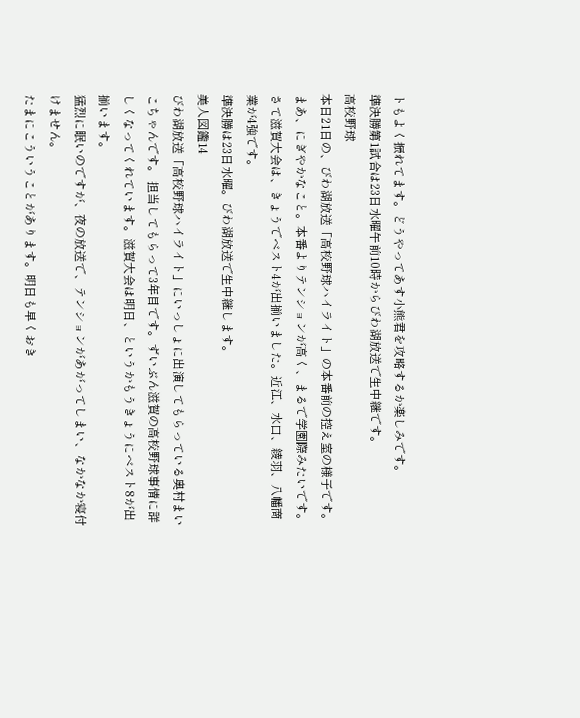トもよく振れてます。どうやってあす小熊君を攻略するか楽しみです。
準決勝第1試合は23日水曜午前10時からびわ湖放送で生中継です。
高校野球
本日21日の、びわ湖放送「高校野球ハイライト」の本番前の控え室の様子です。まあ、にぎやかなこと。本番よりテンションが高く、まるで学園際みたいです。
さて滋賀大会は、きょうでベスト4が出揃いました。近江、水口、綾羽、八幡商業が4強です。
準決勝は23日水曜。びわ湖放送で生中継します。
美人図鑑14
びわ湖放送「高校野球ハイライト」にいっしょに出演してもらっている奥村まいこちゃんです。 担当してもらって3年目です。ずいぶん滋賀の高校野球事情に詳しくなってくれています。滋賀大会は明日、というかもうきょうにベスト8が出揃います。
猛烈に眠いのですが、夜の放送で、テンションがあがってしまい、なかなか寝付けません。
たまにこういうことがあります。明日も早くおき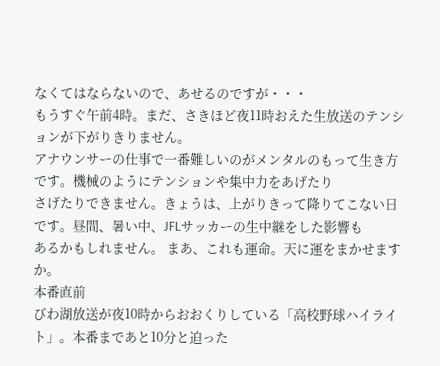なくてはならないので、あせるのですが・・・
もうすぐ午前4時。まだ、さきほど夜11時おえた生放送のテンションが下がりきりません。
アナウンサーの仕事で一番難しいのがメンタルのもって生き方です。機械のようにテンションや集中力をあげたり
さげたりできません。きょうは、上がりきって降りてこない日です。昼間、暑い中、JFLサッカーの生中継をした影響も
あるかもしれません。 まあ、これも運命。天に運をまかせますか。
本番直前
びわ湖放送が夜10時からおおくりしている「高校野球ハイライト」。本番まであと10分と迫った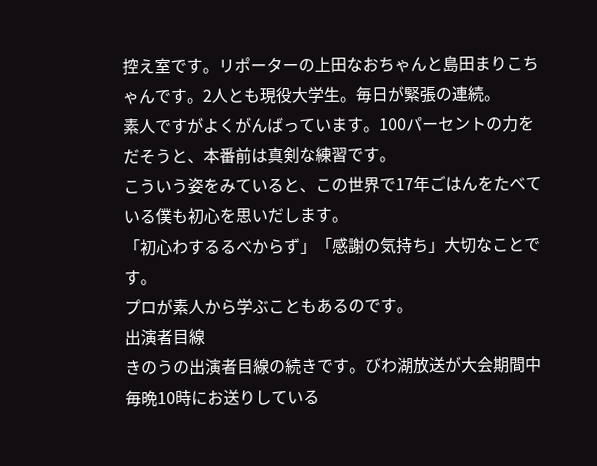控え室です。リポーターの上田なおちゃんと島田まりこちゃんです。2人とも現役大学生。毎日が緊張の連続。
素人ですがよくがんばっています。100パーセントの力をだそうと、本番前は真剣な練習です。
こういう姿をみていると、この世界で17年ごはんをたべている僕も初心を思いだします。
「初心わするるべからず」「感謝の気持ち」大切なことです。
プロが素人から学ぶこともあるのです。
出演者目線
きのうの出演者目線の続きです。びわ湖放送が大会期間中毎晩10時にお送りしている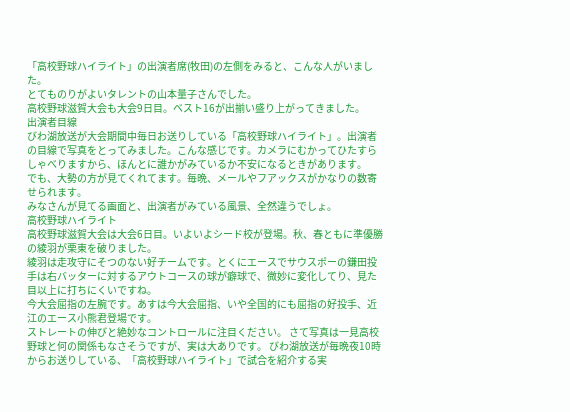「高校野球ハイライト」の出演者席(牧田)の左側をみると、こんな人がいました。
とてものりがよいタレントの山本量子さんでした。
高校野球滋賀大会も大会9日目。ベスト16が出揃い盛り上がってきました。
出演者目線
びわ湖放送が大会期間中毎日お送りしている「高校野球ハイライト」。出演者の目線で写真をとってみました。こんな感じです。カメラにむかってひたすらしゃべりますから、ほんとに誰かがみているか不安になるときがあります。
でも、大勢の方が見てくれてます。毎晩、メールやフアックスがかなりの数寄せられます。
みなさんが見てる画面と、出演者がみている風景、全然違うでしょ。
高校野球ハイライト
高校野球滋賀大会は大会6日目。いよいよシード校が登場。秋、春ともに準優勝の綾羽が栗東を破りました。
綾羽は走攻守にそつのない好チームです。とくにエースでサウスポーの鎌田投手は右バッターに対するアウトコースの球が癖球で、微妙に変化してり、見た目以上に打ちにくいですね。
今大会屈指の左腕です。あすは今大会屈指、いや全国的にも屈指の好投手、近江のエース小熊君登場です。
ストレートの伸びと絶妙なコントロールに注目ください。 さて写真は一見高校野球と何の関係もなさそうですが、実は大ありです。 びわ湖放送が毎晩夜10時からお送りしている、「高校野球ハイライト」で試合を紹介する実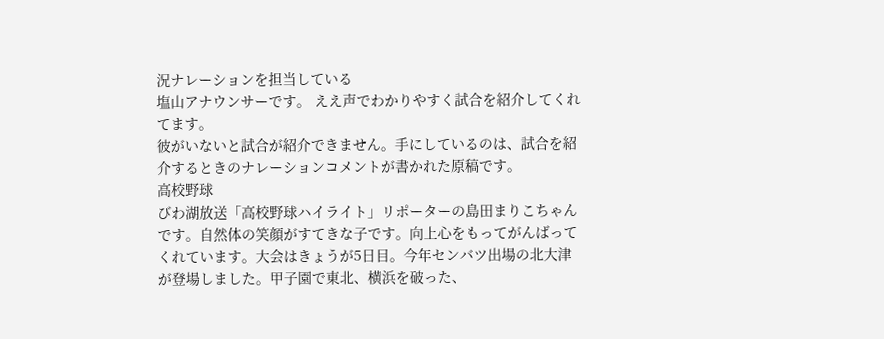況ナレーションを担当している
塩山アナウンサーです。 ええ声でわかりやすく試合を紹介してくれてます。
彼がいないと試合が紹介できません。手にしているのは、試合を紹介するときのナレーションコメントが書かれた原稿です。
高校野球
びわ湖放送「高校野球ハイライト」リポーターの島田まりこちゃんです。自然体の笑顔がすてきな子です。向上心をもってがんばってくれています。大会はきょうが5日目。今年センバツ出場の北大津が登場しました。甲子園で東北、横浜を破った、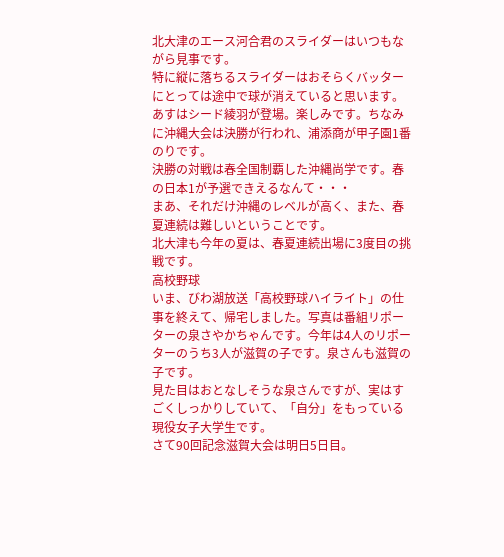北大津のエース河合君のスライダーはいつもながら見事です。
特に縦に落ちるスライダーはおそらくバッターにとっては途中で球が消えていると思います。
あすはシード綾羽が登場。楽しみです。ちなみに沖縄大会は決勝が行われ、浦添商が甲子園1番のりです。
決勝の対戦は春全国制覇した沖縄尚学です。春の日本1が予選できえるなんて・・・
まあ、それだけ沖縄のレベルが高く、また、春夏連続は難しいということです。
北大津も今年の夏は、春夏連続出場に3度目の挑戦です。
高校野球
いま、びわ湖放送「高校野球ハイライト」の仕事を終えて、帰宅しました。写真は番組リポーターの泉さやかちゃんです。今年は4人のリポーターのうち3人が滋賀の子です。泉さんも滋賀の子です。
見た目はおとなしそうな泉さんですが、実はすごくしっかりしていて、「自分」をもっている現役女子大学生です。
さて90回記念滋賀大会は明日5日目。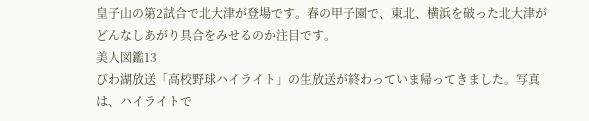皇子山の第2試合で北大津が登場です。春の甲子園で、東北、横浜を破った北大津が
どんなしあがり具合をみせるのか注目です。
美人図鑑13
びわ湖放送「高校野球ハイライト」の生放送が終わっていま帰ってきました。写真は、ハイライトで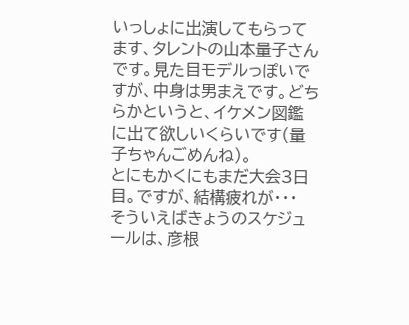いっしょに出演してもらってます、タレントの山本量子さんです。見た目モデルっぽいですが、中身は男まえです。どちらかというと、イケメン図鑑に出て欲しいくらいです(量子ちゃんごめんね)。
とにもかくにもまだ大会3日目。ですが、結構疲れが・・・
そういえばきょうのスケジュールは、彦根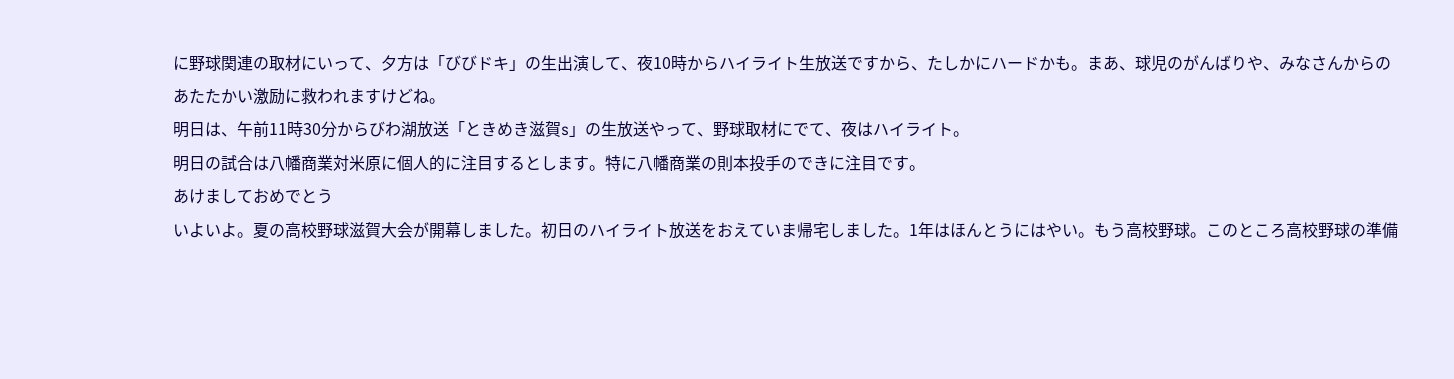に野球関連の取材にいって、夕方は「びびドキ」の生出演して、夜10時からハイライト生放送ですから、たしかにハードかも。まあ、球児のがんばりや、みなさんからのあたたかい激励に救われますけどね。
明日は、午前11時30分からびわ湖放送「ときめき滋賀s」の生放送やって、野球取材にでて、夜はハイライト。
明日の試合は八幡商業対米原に個人的に注目するとします。特に八幡商業の則本投手のできに注目です。
あけましておめでとう
いよいよ。夏の高校野球滋賀大会が開幕しました。初日のハイライト放送をおえていま帰宅しました。1年はほんとうにはやい。もう高校野球。このところ高校野球の準備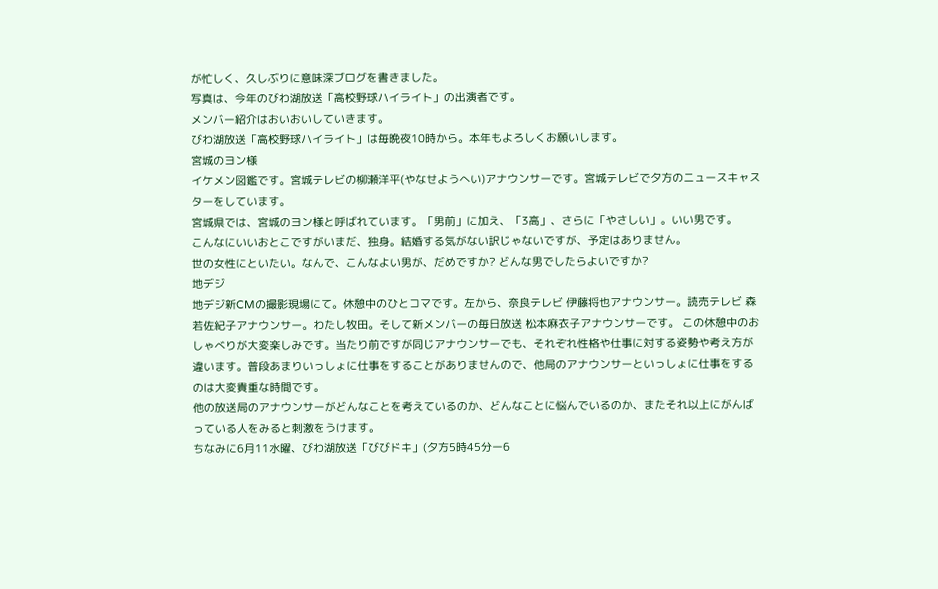が忙しく、久しぶりに意味深ブログを書きました。
写真は、今年のびわ湖放送「高校野球ハイライト」の出演者です。
メンバー紹介はおいおいしていきます。
びわ湖放送「高校野球ハイライト」は毎晩夜10時から。本年もよろしくお願いします。
宮城のヨン様
イケメン図鑑です。宮城テレビの柳瀬洋平(やなせようへい)アナウンサーです。宮城テレビで夕方のニュースキャスターをしています。
宮城県では、宮城のヨン様と呼ばれています。「男前」に加え、「3高」、さらに「やさしい」。いい男です。
こんなにいいおとこですがいまだ、独身。結婚する気がない訳じゃないですが、予定はありません。
世の女性にといたい。なんで、こんなよい男が、だめですか? どんな男でしたらよいですか?
地デジ
地デジ新CMの撮影現場にて。休憩中のひとコマです。左から、奈良テレビ 伊藤将也アナウンサー。読売テレビ 森若佐紀子アナウンサー。わたし牧田。そして新メンバーの毎日放送 松本麻衣子アナウンサーです。 この休憩中のおしゃべりが大変楽しみです。当たり前ですが同じアナウンサーでも、それぞれ性格や仕事に対する姿勢や考え方が違います。普段あまりいっしょに仕事をすることがありませんので、他局のアナウンサーといっしょに仕事をするのは大変貴重な時間です。
他の放送局のアナウンサーがどんなことを考えているのか、どんなことに悩んでいるのか、またそれ以上にがんばっている人をみると刺激をうけます。
ちなみに6月11水曜、びわ湖放送「びびドキ」(夕方5時45分ー6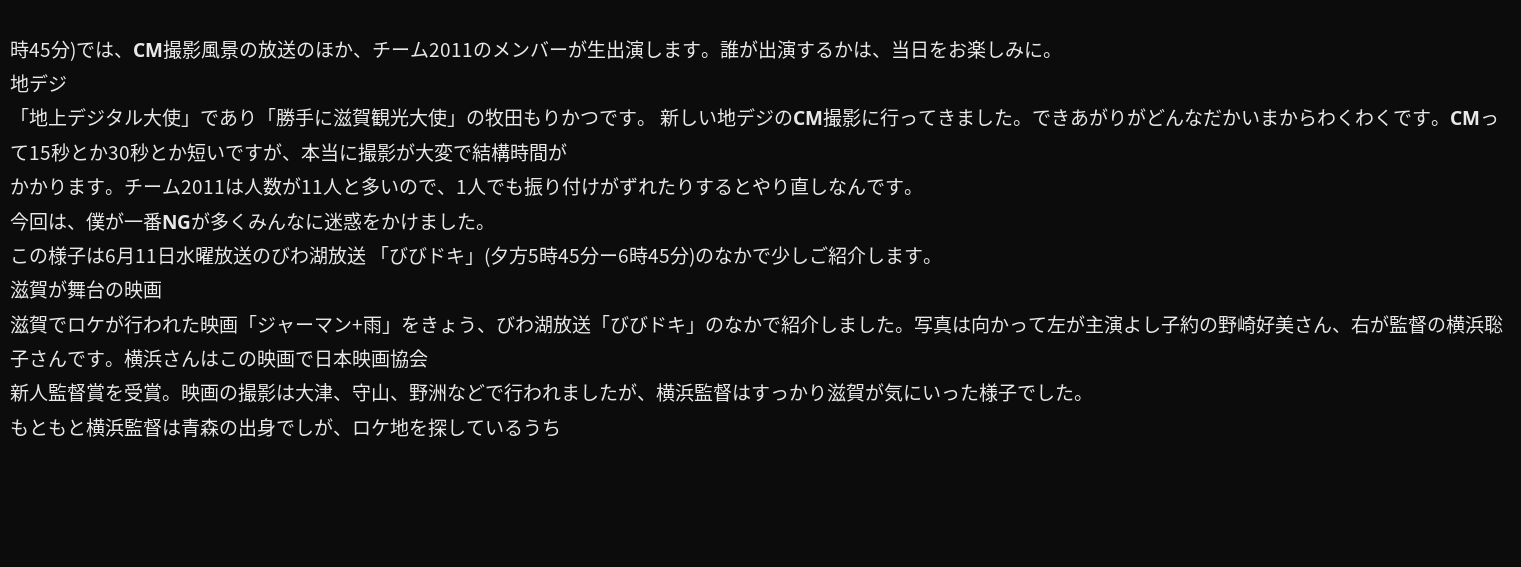時45分)では、CM撮影風景の放送のほか、チーム2011のメンバーが生出演します。誰が出演するかは、当日をお楽しみに。
地デジ
「地上デジタル大使」であり「勝手に滋賀観光大使」の牧田もりかつです。 新しい地デジのCM撮影に行ってきました。できあがりがどんなだかいまからわくわくです。CMって15秒とか30秒とか短いですが、本当に撮影が大変で結構時間が
かかります。チーム2011は人数が11人と多いので、1人でも振り付けがずれたりするとやり直しなんです。
今回は、僕が一番NGが多くみんなに迷惑をかけました。
この様子は6月11日水曜放送のびわ湖放送 「びびドキ」(夕方5時45分ー6時45分)のなかで少しご紹介します。
滋賀が舞台の映画
滋賀でロケが行われた映画「ジャーマン+雨」をきょう、びわ湖放送「びびドキ」のなかで紹介しました。写真は向かって左が主演よし子約の野崎好美さん、右が監督の横浜聡子さんです。横浜さんはこの映画で日本映画協会
新人監督賞を受賞。映画の撮影は大津、守山、野洲などで行われましたが、横浜監督はすっかり滋賀が気にいった様子でした。
もともと横浜監督は青森の出身でしが、ロケ地を探しているうち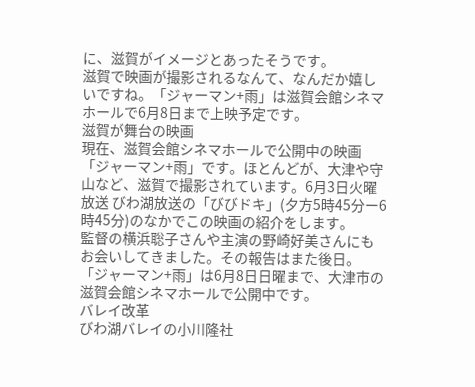に、滋賀がイメージとあったそうです。
滋賀で映画が撮影されるなんて、なんだか嬉しいですね。「ジャーマン+雨」は滋賀会館シネマホールで6月8日まで上映予定です。
滋賀が舞台の映画
現在、滋賀会館シネマホールで公開中の映画「ジャーマン+雨」です。ほとんどが、大津や守山など、滋賀で撮影されています。6月3日火曜放送 びわ湖放送の「びびドキ」(夕方5時45分ー6時45分)のなかでこの映画の紹介をします。
監督の横浜聡子さんや主演の野崎好美さんにもお会いしてきました。その報告はまた後日。
「ジャーマン+雨」は6月8日日曜まで、大津市の滋賀会館シネマホールで公開中です。
バレイ改革
びわ湖バレイの小川隆社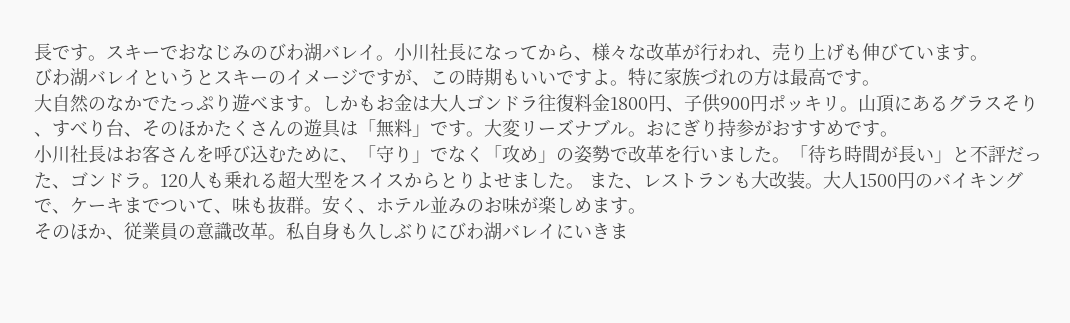長です。スキーでおなじみのびわ湖バレイ。小川社長になってから、様々な改革が行われ、売り上げも伸びています。
びわ湖バレイというとスキーのイメージですが、この時期もいいですよ。特に家族づれの方は最高です。
大自然のなかでたっぷり遊べます。しかもお金は大人ゴンドラ往復料金1800円、子供900円ポッキリ。山頂にあるグラスそり
、すべり台、そのほかたくさんの遊具は「無料」です。大変リーズナブル。おにぎり持参がおすすめです。
小川社長はお客さんを呼び込むために、「守り」でなく「攻め」の姿勢で改革を行いました。「待ち時間が長い」と不評だった、ゴンドラ。120人も乗れる超大型をスイスからとりよせました。 また、レストランも大改装。大人1500円のバイキングで、ケーキまでついて、味も抜群。安く、ホテル並みのお味が楽しめます。
そのほか、従業員の意識改革。私自身も久しぶりにびわ湖バレイにいきま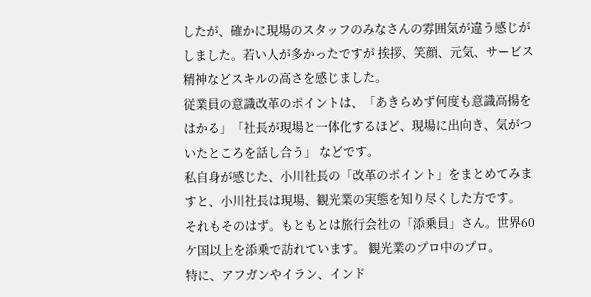したが、確かに現場のスタッフのみなさんの雰囲気が違う感じがしました。若い人が多かったですが 挨拶、笑顔、元気、サービス精神などスキルの高さを感じました。
従業員の意識改革のポイントは、「あきらめず何度も意識高揚をはかる」「社長が現場と一体化するほど、現場に出向き、気がついたところを話し合う」 などです。
私自身が感じた、小川社長の「改革のポイント」をまとめてみますと、小川社長は現場、観光業の実態を知り尽くした方です。
それもそのはず。もともとは旅行会社の「添乗員」さん。世界60ケ国以上を添乗で訪れています。 観光業のプロ中のプロ。
特に、アフガンやイラン、インド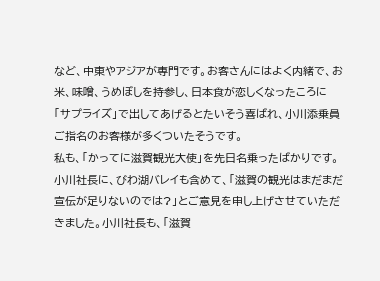など、中東やアジアが専門です。お客さんにはよく内緒で、お米、味噌、うめぼしを持参し、日本食が恋しくなったころに「サプライズ」で出してあげるとたいそう喜ばれ、小川添乗員ご指名のお客様が多くついたそうです。
私も、「かってに滋賀観光大使」を先日名乗ったばかりです。小川社長に、びわ湖バレイも含めて、「滋賀の観光はまだまだ宣伝が足りないのでは?」とご意見を申し上げさせていただきました。小川社長も、「滋賀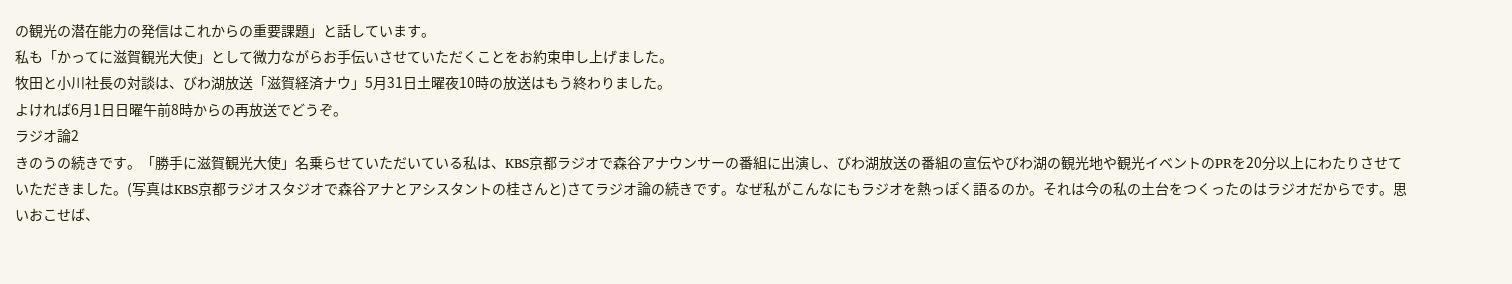の観光の潜在能力の発信はこれからの重要課題」と話しています。
私も「かってに滋賀観光大使」として微力ながらお手伝いさせていただくことをお約束申し上げました。
牧田と小川社長の対談は、びわ湖放送「滋賀経済ナウ」5月31日土曜夜10時の放送はもう終わりました。
よければ6月1日日曜午前8時からの再放送でどうぞ。
ラジオ論2
きのうの続きです。「勝手に滋賀観光大使」名乗らせていただいている私は、KBS京都ラジオで森谷アナウンサーの番組に出演し、びわ湖放送の番組の宣伝やびわ湖の観光地や観光イベントのPRを20分以上にわたりさせていただきました。(写真はKBS京都ラジオスタジオで森谷アナとアシスタントの桂さんと)さてラジオ論の続きです。なぜ私がこんなにもラジオを熱っぽく語るのか。それは今の私の土台をつくったのはラジオだからです。思いおこせば、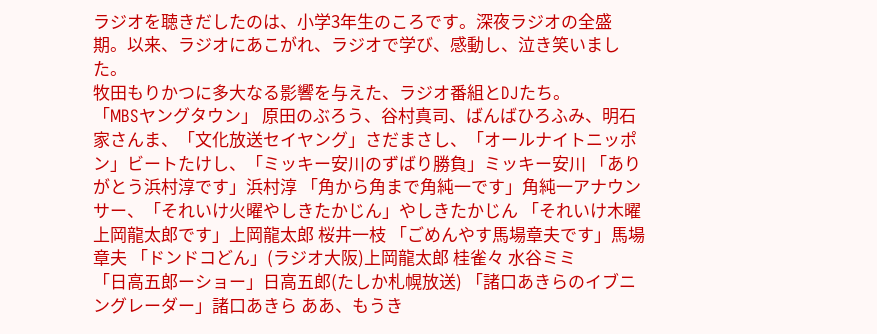ラジオを聴きだしたのは、小学3年生のころです。深夜ラジオの全盛期。以来、ラジオにあこがれ、ラジオで学び、感動し、泣き笑いました。
牧田もりかつに多大なる影響を与えた、ラジオ番組とDJたち。
「MBSヤングタウン」 原田のぶろう、谷村真司、ばんばひろふみ、明石家さんま、「文化放送セイヤング」さだまさし、「オールナイトニッポン」ビートたけし、「ミッキー安川のずばり勝負」ミッキー安川 「ありがとう浜村淳です」浜村淳 「角から角まで角純一です」角純一アナウンサー、「それいけ火曜やしきたかじん」やしきたかじん 「それいけ木曜上岡龍太郎です」上岡龍太郎 桜井一枝 「ごめんやす馬場章夫です」馬場章夫 「ドンドコどん」(ラジオ大阪)上岡龍太郎 桂雀々 水谷ミミ
「日高五郎ーショー」日高五郎(たしか札幌放送) 「諸口あきらのイブニングレーダー」諸口あきら ああ、もうき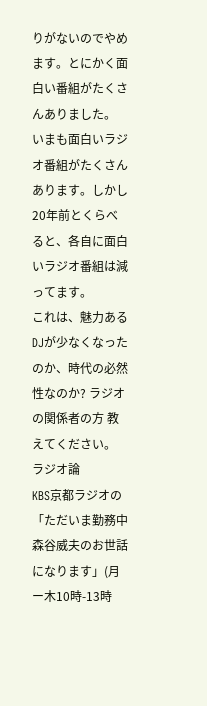りがないのでやめます。とにかく面白い番組がたくさんありました。 いまも面白いラジオ番組がたくさんあります。しかし20年前とくらべると、各自に面白いラジオ番組は減ってます。
これは、魅力あるDJが少なくなったのか、時代の必然性なのか? ラジオの関係者の方 教えてください。
ラジオ論
KBS京都ラジオの「ただいま勤務中森谷威夫のお世話になります」(月ー木10時-13時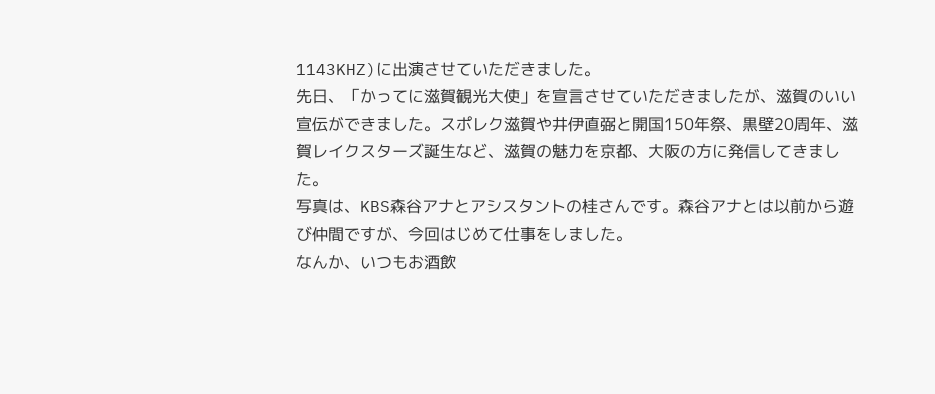1143KHZ)に出演させていただきました。
先日、「かってに滋賀観光大使」を宣言させていただきましたが、滋賀のいい宣伝ができました。スポレク滋賀や井伊直弼と開国150年祭、黒壁20周年、滋賀レイクスターズ誕生など、滋賀の魅力を京都、大阪の方に発信してきました。
写真は、KBS森谷アナとアシスタントの桂さんです。森谷アナとは以前から遊び仲間ですが、今回はじめて仕事をしました。
なんか、いつもお酒飲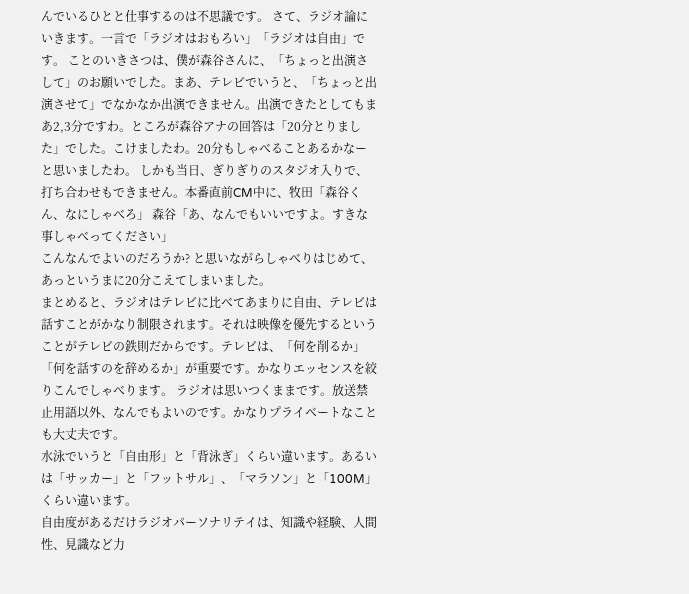んでいるひとと仕事するのは不思議です。 さて、ラジオ論にいきます。一言で「ラジオはおもろい」「ラジオは自由」です。 ことのいきさつは、僕が森谷さんに、「ちょっと出演さして」のお願いでした。まあ、テレビでいうと、「ちょっと出演させて」でなかなか出演できません。出演できたとしてもまあ2,3分ですわ。ところが森谷アナの回答は「20分とりました」でした。こけましたわ。20分もしゃべることあるかなーと思いましたわ。 しかも当日、ぎりぎりのスタジオ入りで、打ち合わせもできません。本番直前CM中に、牧田「森谷くん、なにしゃべろ」 森谷「あ、なんでもいいですよ。すきな事しゃべってください」
こんなんでよいのだろうか? と思いながらしゃべりはじめて、あっというまに20分こえてしまいました。
まとめると、ラジオはテレビに比べてあまりに自由、テレビは話すことがかなり制限されます。それは映像を優先するということがテレビの鉄則だからです。テレビは、「何を削るか」「何を話すのを辞めるか」が重要です。かなりエッセンスを絞りこんでしゃべります。 ラジオは思いつくままです。放送禁止用語以外、なんでもよいのです。かなりプライベートなことも大丈夫です。
水泳でいうと「自由形」と「背泳ぎ」くらい違います。あるいは「サッカー」と「フットサル」、「マラソン」と「100M」くらい違います。
自由度があるだけラジオパーソナリテイは、知識や経験、人間性、見識など力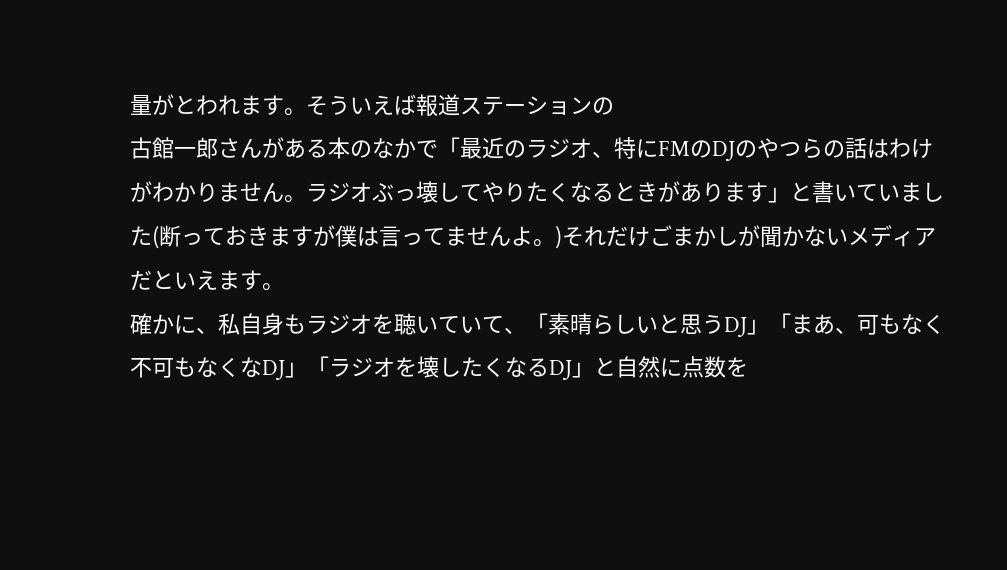量がとわれます。そういえば報道ステーションの
古館一郎さんがある本のなかで「最近のラジオ、特にFMのDJのやつらの話はわけがわかりません。ラジオぶっ壊してやりたくなるときがあります」と書いていました(断っておきますが僕は言ってませんよ。)それだけごまかしが聞かないメディアだといえます。
確かに、私自身もラジオを聴いていて、「素晴らしいと思うDJ」「まあ、可もなく不可もなくなDJ」「ラジオを壊したくなるDJ」と自然に点数を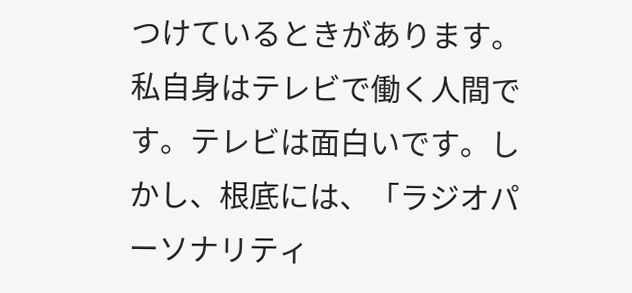つけているときがあります。
私自身はテレビで働く人間です。テレビは面白いです。しかし、根底には、「ラジオパーソナリティ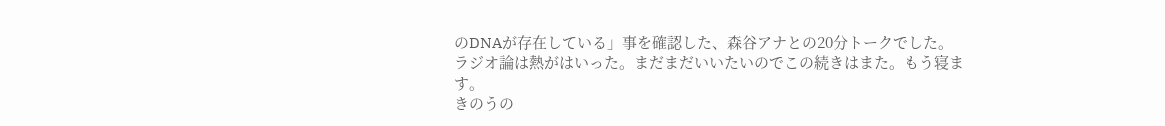のDNAが存在している」事を確認した、森谷アナとの20分トークでした。
ラジオ論は熱がはいった。まだまだいいたいのでこの続きはまた。もう寝ます。
きのうの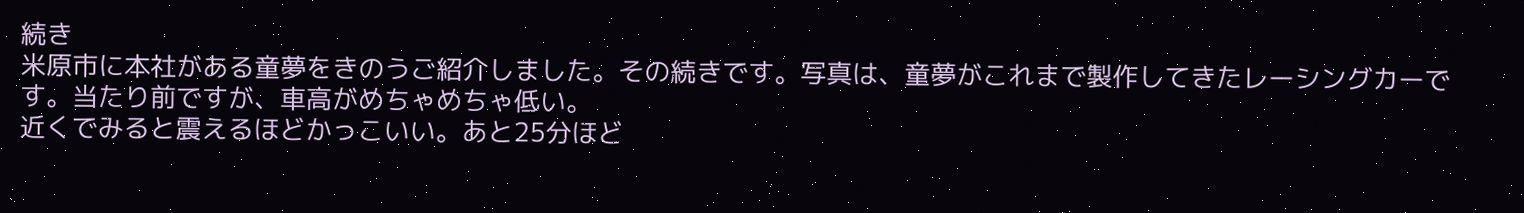続き
米原市に本社がある童夢をきのうご紹介しました。その続きです。写真は、童夢がこれまで製作してきたレーシングカーです。当たり前ですが、車高がめちゃめちゃ低い。
近くでみると震えるほどかっこいい。あと25分ほど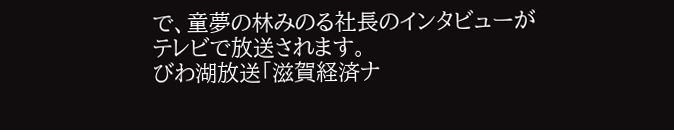で、童夢の林みのる社長のインタビューがテレビで放送されます。
びわ湖放送「滋賀経済ナ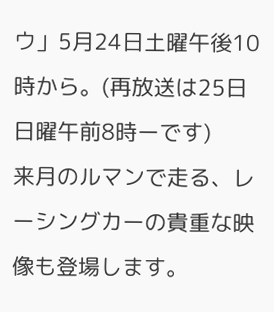ウ」5月24日土曜午後10時から。(再放送は25日日曜午前8時ーです)
来月のルマンで走る、レーシングカーの貴重な映像も登場します。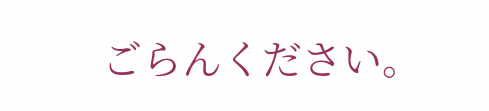ごらんください。